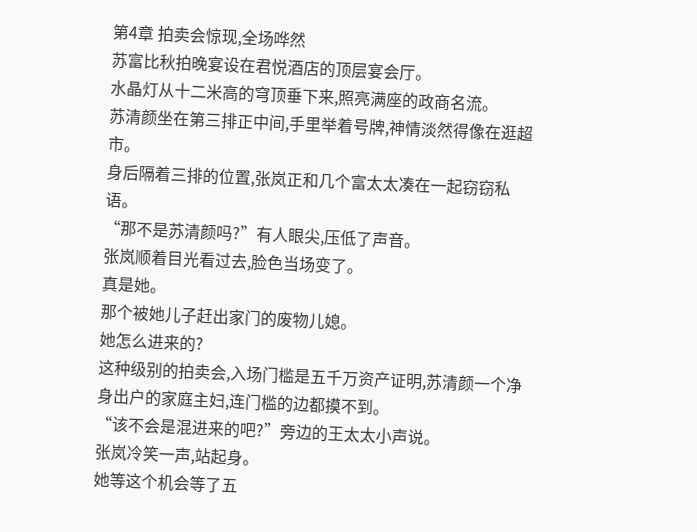第4章 拍卖会惊现,全场哗然
苏富比秋拍晚宴设在君悦酒店的顶层宴会厅。
水晶灯从十二米高的穹顶垂下来,照亮满座的政商名流。
苏清颜坐在第三排正中间,手里举着号牌,神情淡然得像在逛超市。
身后隔着三排的位置,张岚正和几个富太太凑在一起窃窃私语。
“那不是苏清颜吗?”有人眼尖,压低了声音。
张岚顺着目光看过去,脸色当场变了。
真是她。
那个被她儿子赶出家门的废物儿媳。
她怎么进来的?
这种级别的拍卖会,入场门槛是五千万资产证明,苏清颜一个净身出户的家庭主妇,连门槛的边都摸不到。
“该不会是混进来的吧?”旁边的王太太小声说。
张岚冷笑一声,站起身。
她等这个机会等了五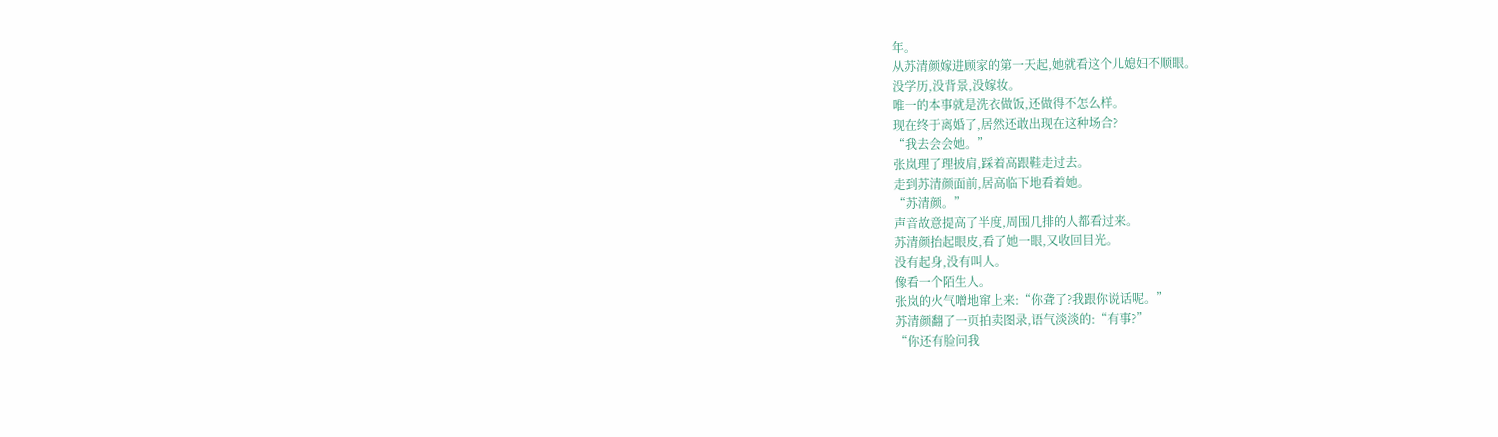年。
从苏清颜嫁进顾家的第一天起,她就看这个儿媳妇不顺眼。
没学历,没背景,没嫁妆。
唯一的本事就是洗衣做饭,还做得不怎么样。
现在终于离婚了,居然还敢出现在这种场合?
“我去会会她。”
张岚理了理披肩,踩着高跟鞋走过去。
走到苏清颜面前,居高临下地看着她。
“苏清颜。”
声音故意提高了半度,周围几排的人都看过来。
苏清颜抬起眼皮,看了她一眼,又收回目光。
没有起身,没有叫人。
像看一个陌生人。
张岚的火气噌地窜上来:“你聋了?我跟你说话呢。”
苏清颜翻了一页拍卖图录,语气淡淡的:“有事?”
“你还有脸问我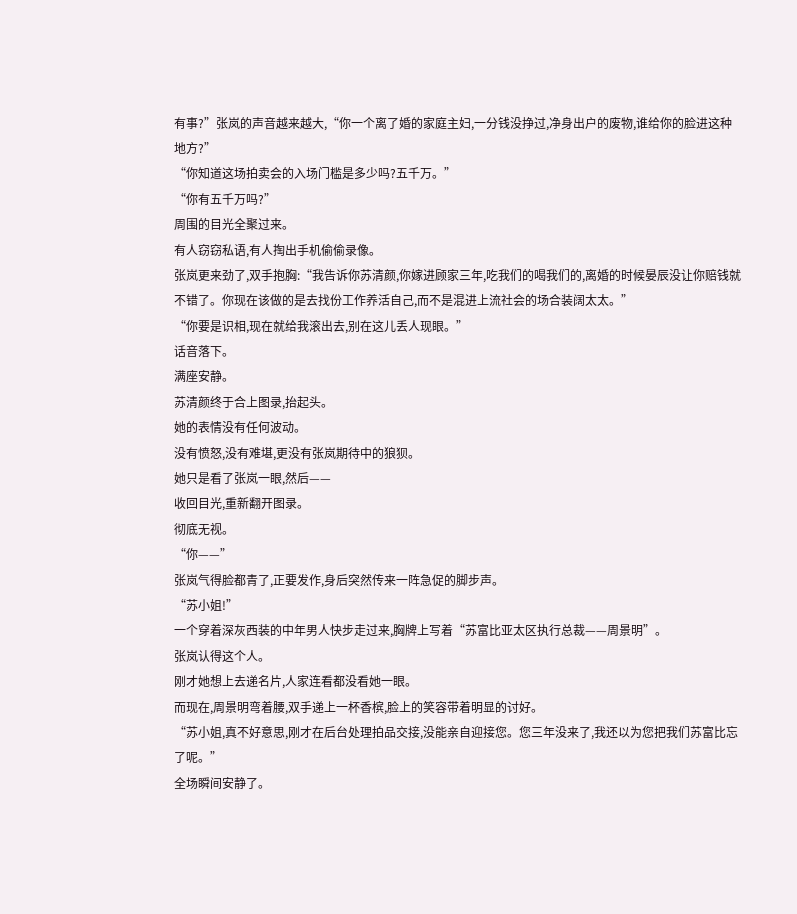有事?”张岚的声音越来越大,“你一个离了婚的家庭主妇,一分钱没挣过,净身出户的废物,谁给你的脸进这种地方?”
“你知道这场拍卖会的入场门槛是多少吗?五千万。”
“你有五千万吗?”
周围的目光全聚过来。
有人窃窃私语,有人掏出手机偷偷录像。
张岚更来劲了,双手抱胸:“我告诉你苏清颜,你嫁进顾家三年,吃我们的喝我们的,离婚的时候晏辰没让你赔钱就不错了。你现在该做的是去找份工作养活自己,而不是混进上流社会的场合装阔太太。”
“你要是识相,现在就给我滚出去,别在这儿丢人现眼。”
话音落下。
满座安静。
苏清颜终于合上图录,抬起头。
她的表情没有任何波动。
没有愤怒,没有难堪,更没有张岚期待中的狼狈。
她只是看了张岚一眼,然后——
收回目光,重新翻开图录。
彻底无视。
“你——”
张岚气得脸都青了,正要发作,身后突然传来一阵急促的脚步声。
“苏小姐!”
一个穿着深灰西装的中年男人快步走过来,胸牌上写着“苏富比亚太区执行总裁——周景明”。
张岚认得这个人。
刚才她想上去递名片,人家连看都没看她一眼。
而现在,周景明弯着腰,双手递上一杯香槟,脸上的笑容带着明显的讨好。
“苏小姐,真不好意思,刚才在后台处理拍品交接,没能亲自迎接您。您三年没来了,我还以为您把我们苏富比忘了呢。”
全场瞬间安静了。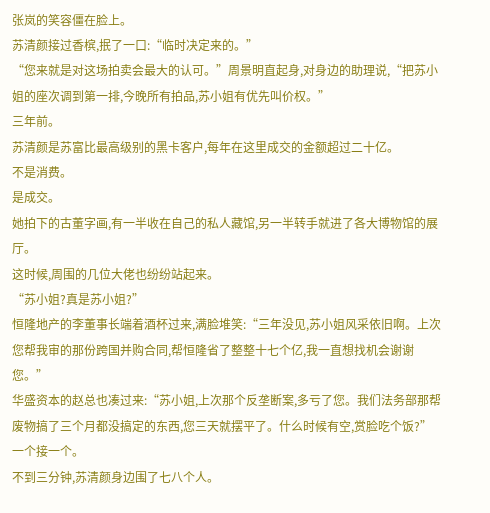张岚的笑容僵在脸上。
苏清颜接过香槟,抿了一口:“临时决定来的。”
“您来就是对这场拍卖会最大的认可。”周景明直起身,对身边的助理说,“把苏小姐的座次调到第一排,今晚所有拍品,苏小姐有优先叫价权。”
三年前。
苏清颜是苏富比最高级别的黑卡客户,每年在这里成交的金额超过二十亿。
不是消费。
是成交。
她拍下的古董字画,有一半收在自己的私人藏馆,另一半转手就进了各大博物馆的展厅。
这时候,周围的几位大佬也纷纷站起来。
“苏小姐?真是苏小姐?”
恒隆地产的李董事长端着酒杯过来,满脸堆笑:“三年没见,苏小姐风采依旧啊。上次您帮我审的那份跨国并购合同,帮恒隆省了整整十七个亿,我一直想找机会谢谢您。”
华盛资本的赵总也凑过来:“苏小姐,上次那个反垄断案,多亏了您。我们法务部那帮废物搞了三个月都没搞定的东西,您三天就摆平了。什么时候有空,赏脸吃个饭?”
一个接一个。
不到三分钟,苏清颜身边围了七八个人。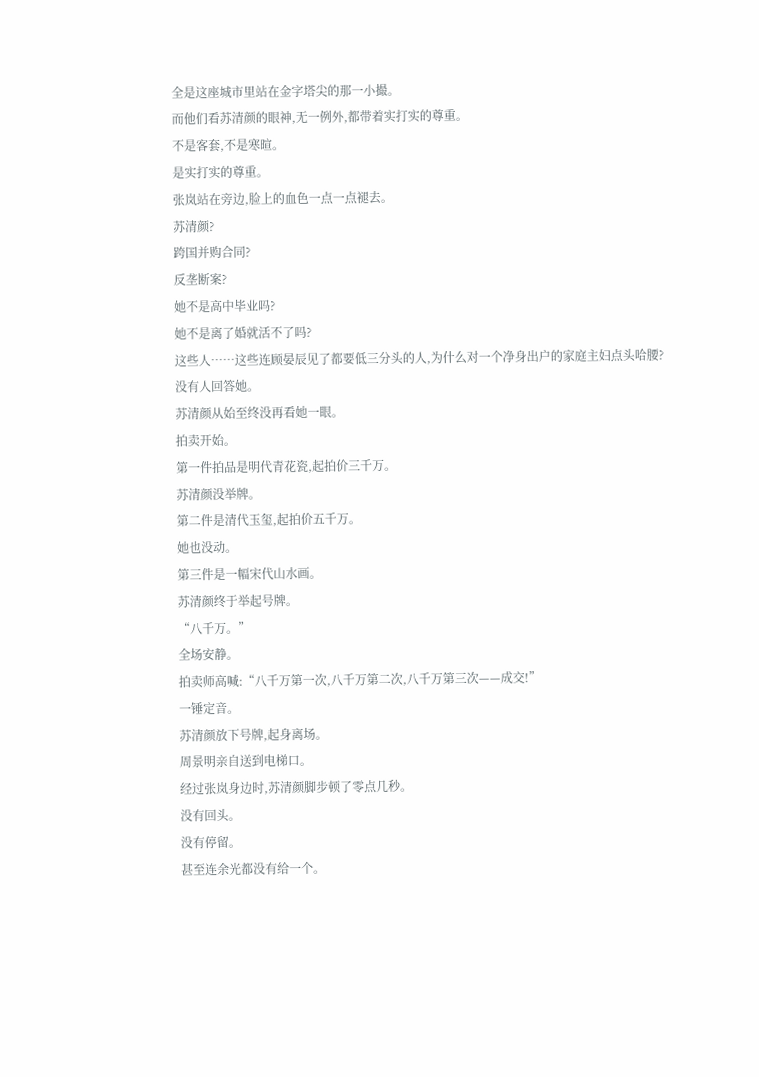全是这座城市里站在金字塔尖的那一小撮。
而他们看苏清颜的眼神,无一例外,都带着实打实的尊重。
不是客套,不是寒暄。
是实打实的尊重。
张岚站在旁边,脸上的血色一点一点褪去。
苏清颜?
跨国并购合同?
反垄断案?
她不是高中毕业吗?
她不是离了婚就活不了吗?
这些人……这些连顾晏辰见了都要低三分头的人,为什么对一个净身出户的家庭主妇点头哈腰?
没有人回答她。
苏清颜从始至终没再看她一眼。
拍卖开始。
第一件拍品是明代青花瓷,起拍价三千万。
苏清颜没举牌。
第二件是清代玉玺,起拍价五千万。
她也没动。
第三件是一幅宋代山水画。
苏清颜终于举起号牌。
“八千万。”
全场安静。
拍卖师高喊:“八千万第一次,八千万第二次,八千万第三次——成交!”
一锤定音。
苏清颜放下号牌,起身离场。
周景明亲自送到电梯口。
经过张岚身边时,苏清颜脚步顿了零点几秒。
没有回头。
没有停留。
甚至连余光都没有给一个。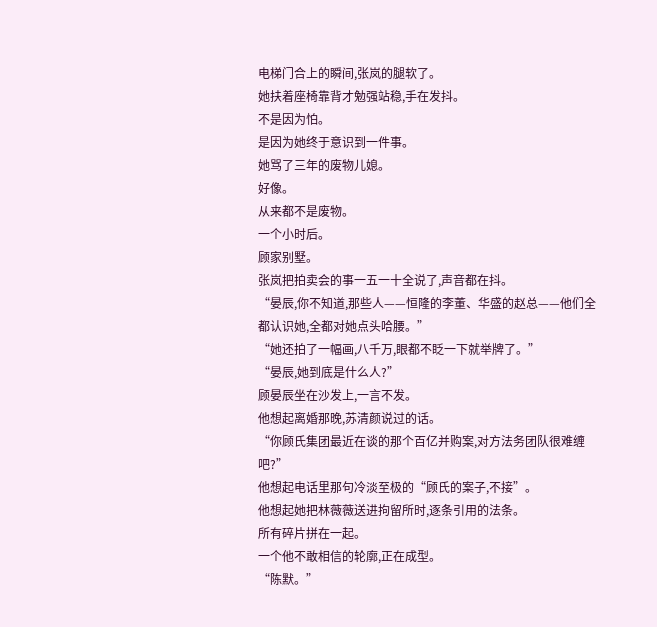电梯门合上的瞬间,张岚的腿软了。
她扶着座椅靠背才勉强站稳,手在发抖。
不是因为怕。
是因为她终于意识到一件事。
她骂了三年的废物儿媳。
好像。
从来都不是废物。
一个小时后。
顾家别墅。
张岚把拍卖会的事一五一十全说了,声音都在抖。
“晏辰,你不知道,那些人——恒隆的李董、华盛的赵总——他们全都认识她,全都对她点头哈腰。”
“她还拍了一幅画,八千万,眼都不眨一下就举牌了。”
“晏辰,她到底是什么人?”
顾晏辰坐在沙发上,一言不发。
他想起离婚那晚,苏清颜说过的话。
“你顾氏集团最近在谈的那个百亿并购案,对方法务团队很难缠吧?”
他想起电话里那句冷淡至极的“顾氏的案子,不接”。
他想起她把林薇薇送进拘留所时,逐条引用的法条。
所有碎片拼在一起。
一个他不敢相信的轮廓,正在成型。
“陈默。”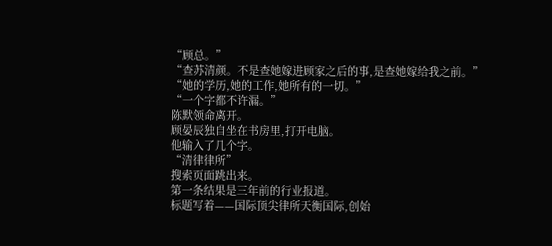“顾总。”
“查苏清颜。不是查她嫁进顾家之后的事,是查她嫁给我之前。”
“她的学历,她的工作,她所有的一切。”
“一个字都不许漏。”
陈默领命离开。
顾晏辰独自坐在书房里,打开电脑。
他输入了几个字。
“清律律所”
搜索页面跳出来。
第一条结果是三年前的行业报道。
标题写着——国际顶尖律所天衡国际,创始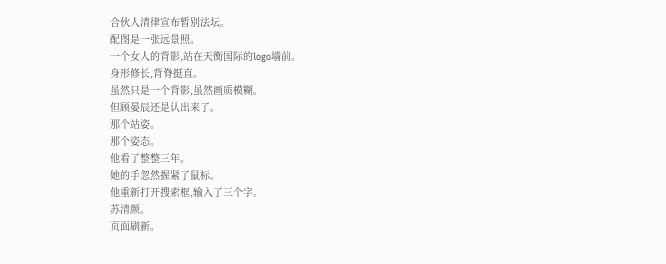合伙人清律宣布暂别法坛。
配图是一张远景照。
一个女人的背影,站在天衡国际的logo墙前。
身形修长,背脊挺直。
虽然只是一个背影,虽然画质模糊。
但顾晏辰还是认出来了。
那个站姿。
那个姿态。
他看了整整三年。
她的手忽然握紧了鼠标。
他重新打开搜索框,输入了三个字。
苏清颜。
页面刷新。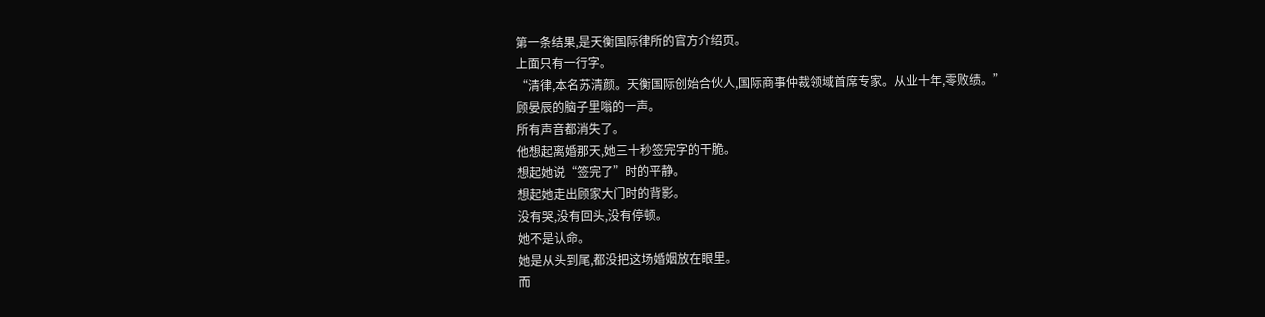第一条结果,是天衡国际律所的官方介绍页。
上面只有一行字。
“清律,本名苏清颜。天衡国际创始合伙人,国际商事仲裁领域首席专家。从业十年,零败绩。”
顾晏辰的脑子里嗡的一声。
所有声音都消失了。
他想起离婚那天,她三十秒签完字的干脆。
想起她说“签完了”时的平静。
想起她走出顾家大门时的背影。
没有哭,没有回头,没有停顿。
她不是认命。
她是从头到尾,都没把这场婚姻放在眼里。
而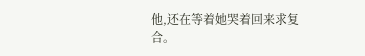他,还在等着她哭着回来求复合。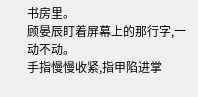书房里。
顾晏辰盯着屏幕上的那行字,一动不动。
手指慢慢收紧,指甲陷进掌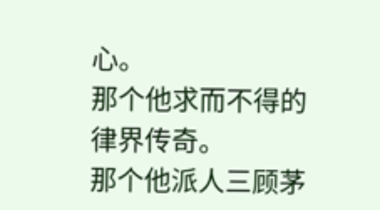心。
那个他求而不得的律界传奇。
那个他派人三顾茅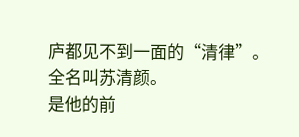庐都见不到一面的“清律”。
全名叫苏清颜。
是他的前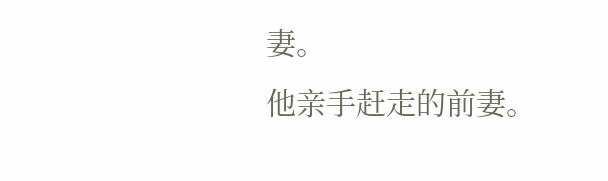妻。
他亲手赶走的前妻。